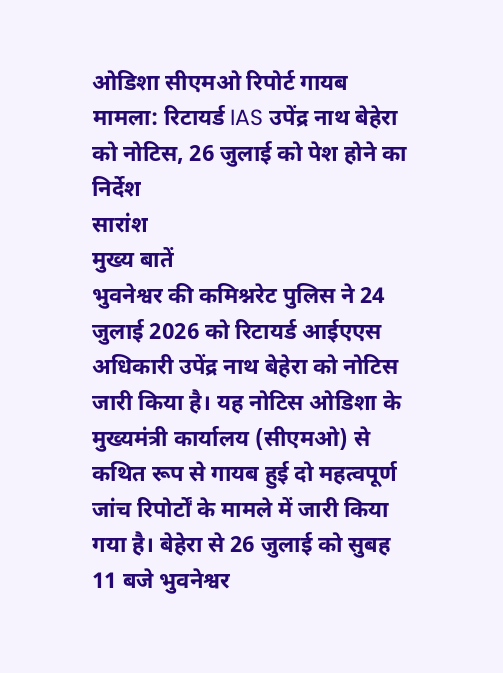ओडिशा सीएमओ रिपोर्ट गायब मामला: रिटायर्ड IAS उपेंद्र नाथ बेहेरा को नोटिस, 26 जुलाई को पेश होने का निर्देश
सारांश
मुख्य बातें
भुवनेश्वर की कमिश्नरेट पुलिस ने 24 जुलाई 2026 को रिटायर्ड आईएएस अधिकारी उपेंद्र नाथ बेहेरा को नोटिस जारी किया है। यह नोटिस ओडिशा के मुख्यमंत्री कार्यालय (सीएमओ) से कथित रूप से गायब हुई दो महत्वपूर्ण जांच रिपोर्टों के मामले में जारी किया गया है। बेहेरा से 26 जुलाई को सुबह 11 बजे भुवनेश्वर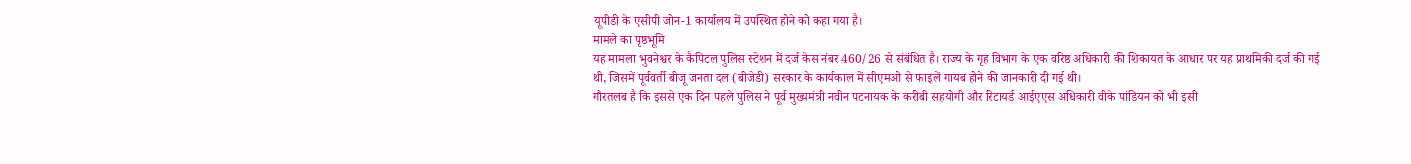यूपीडी के एसीपी जोन-1 कार्यालय में उपस्थित होने को कहा गया है।
मामले का पृष्ठभूमि
यह मामला भुवनेश्वर के कैपिटल पुलिस स्टेशन में दर्ज केस नंबर 460/26 से संबंधित है। राज्य के गृह विभाग के एक वरिष्ठ अधिकारी की शिकायत के आधार पर यह प्राथमिकी दर्ज की गई थी, जिसमें पूर्ववर्ती बीजू जनता दल (बीजेडी) सरकार के कार्यकाल में सीएमओ से फाइलें गायब होने की जानकारी दी गई थी।
गौरतलब है कि इससे एक दिन पहले पुलिस ने पूर्व मुख्यमंत्री नवीन पटनायक के करीबी सहयोगी और रिटायर्ड आईएएस अधिकारी वीके पांडियन को भी इसी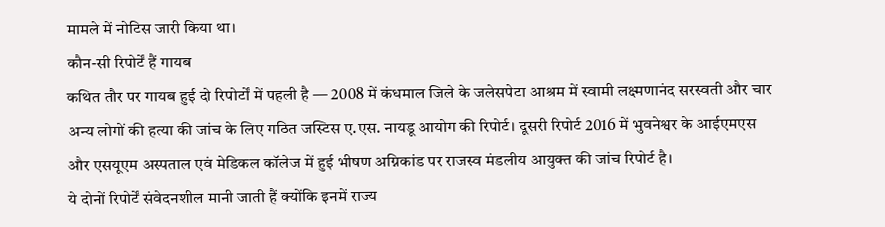मामले में नोटिस जारी किया था।
कौन-सी रिपोर्टें हैं गायब
कथित तौर पर गायब हुई दो रिपोर्टों में पहली है — 2008 में कंधमाल जिले के जलेसपेटा आश्रम में स्वामी लक्ष्मणानंद सरस्वती और चार अन्य लोगों की हत्या की जांच के लिए गठित जस्टिस ए.एस. नायडू आयोग की रिपोर्ट। दूसरी रिपोर्ट 2016 में भुवनेश्वर के आईएमएस और एसयूएम अस्पताल एवं मेडिकल कॉलेज में हुई भीषण अग्निकांड पर राजस्व मंडलीय आयुक्त की जांच रिपोर्ट है।
ये दोनों रिपोर्टें संवेदनशील मानी जाती हैं क्योंकि इनमें राज्य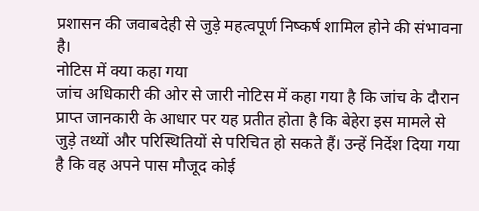प्रशासन की जवाबदेही से जुड़े महत्वपूर्ण निष्कर्ष शामिल होने की संभावना है।
नोटिस में क्या कहा गया
जांच अधिकारी की ओर से जारी नोटिस में कहा गया है कि जांच के दौरान प्राप्त जानकारी के आधार पर यह प्रतीत होता है कि बेहेरा इस मामले से जुड़े तथ्यों और परिस्थितियों से परिचित हो सकते हैं। उन्हें निर्देश दिया गया है कि वह अपने पास मौजूद कोई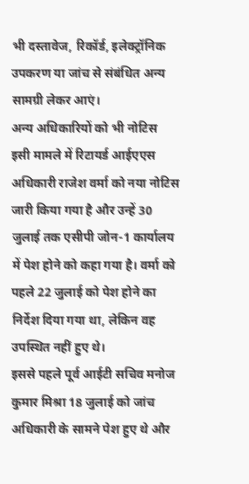भी दस्तावेज, रिकॉर्ड, इलेक्ट्रॉनिक उपकरण या जांच से संबंधित अन्य सामग्री लेकर आएं।
अन्य अधिकारियों को भी नोटिस
इसी मामले में रिटायर्ड आईएएस अधिकारी राजेश वर्मा को नया नोटिस जारी किया गया है और उन्हें 30 जुलाई तक एसीपी जोन-1 कार्यालय में पेश होने को कहा गया है। वर्मा को पहले 22 जुलाई को पेश होने का निर्देश दिया गया था, लेकिन वह उपस्थित नहीं हुए थे।
इससे पहले पूर्व आईटी सचिव मनोज कुमार मिश्रा 18 जुलाई को जांच अधिकारी के सामने पेश हुए थे और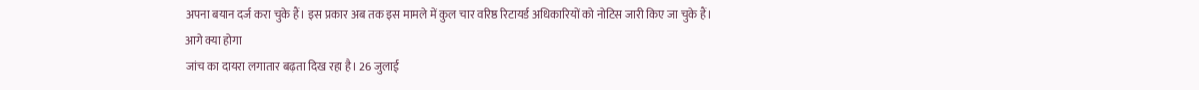अपना बयान दर्ज करा चुके हैं। इस प्रकार अब तक इस मामले में कुल चार वरिष्ठ रिटायर्ड अधिकारियों को नोटिस जारी किए जा चुके हैं।
आगे क्या होगा
जांच का दायरा लगातार बढ़ता दिख रहा है। 26 जुलाई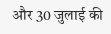और 30 जुलाई की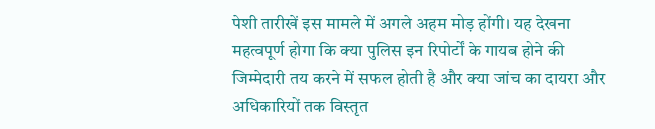पेशी तारीखें इस मामले में अगले अहम मोड़ होंगी। यह देखना महत्वपूर्ण होगा कि क्या पुलिस इन रिपोर्टों के गायब होने की जिम्मेदारी तय करने में सफल होती है और क्या जांच का दायरा और अधिकारियों तक विस्तृत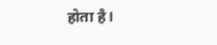होता है।